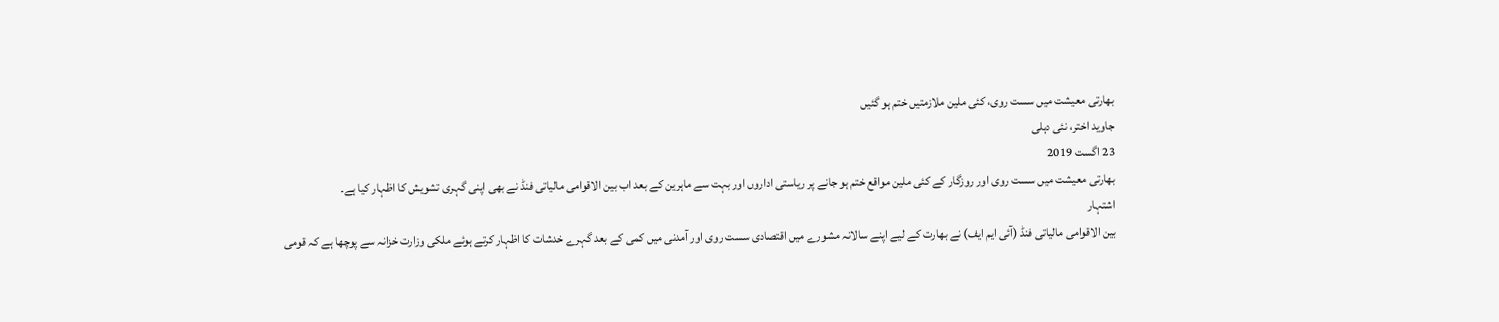بھارتی معیشت میں سست روی، کئی ملین ملازمتیں ختم ہو گئیں
جاوید اختر، نئی دہلی
23 اگست 2019
بھارتی معیشت میں سست روی اور روزگار کے کئی ملین مواقع ختم ہو جانے پر ریاستی اداروں اور بہت سے ماہرین کے بعد اب بین الاقوامی مالیاتی فنڈ نے بھی اپنی گہری تشویش کا اظہار کیا ہے۔
اشتہار
بین الاقوامی مالیاتی فنڈ (آئی ایم ایف) نے بھارت کے لیے اپنے سالانہ مشورے میں اقتصادی سست روی اور آمدنی میں کمی کے بعد گہرے خدشات کا اظہار کرتے ہوئے ملکی وزارت خزانہ سے پوچھا ہے کہ قومی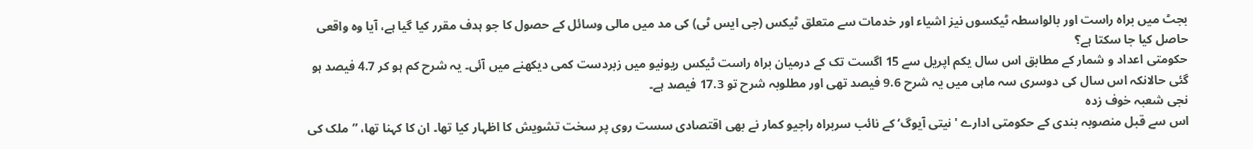بجٹ میں براہ راست اور بالواسطہ ٹیکسوں نیز اشیاء اور خدمات سے متعلق ٹیکس (جی ایس ٹی) کی مد میں مالی وسائل کے حصول کا جو ہدف مقرر کیا گیا ہے، آیا وہ واقعی حاصل کیا جا سکتا ہے؟
حکومتی اعداد و شمار کے مطابق اس سال یکم اپریل سے 15 اگست تک کے درمیان براہ راست ٹیکس ریونیو میں زبردست کمی دیکھنے میں آئی۔ یہ شرح کم ہو کر 4.7 فیصد ہو گئی حالانکہ اس سال کی دوسری سہ ماہی میں یہ شرح 9.6 فیصد تھی اور مطلوبہ شرح تو 17.3 فیصد ہے۔
نجی شعبہ خوف زدہ
اس سے قبل منصوبہ بندی کے حکومتی ادارے 'نیتی آیوگ‘ کے نائب سربراہ راجیو کمار نے بھی اقتصادی سست روی پر سخت تشویش کا اظہار کیا تھا۔ ان کا کہنا تھا، ”ملک کی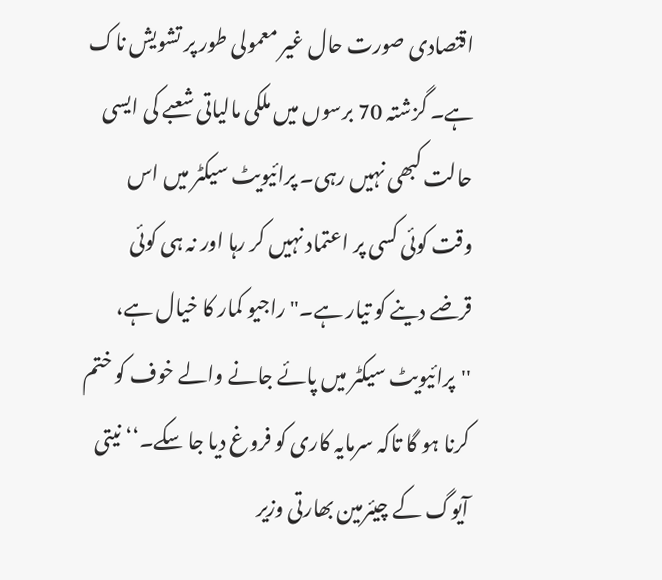اقتصادی صورت حال غیر معمولی طور پر تشویش ناک ہے۔ گزشتہ 70 برسوں میں ملکی مالیاتی شعبے کی ایسی حالت کبھی نہیں رہی۔ پرائیویٹ سیکٹر میں اس وقت کوئی کسی پر اعتماد نہیں کر رہا اور نہ ہی کوئی قرضے دینے کو تیار ہے۔" راجیو کمار کا خیال ہے، ''پرائیویٹ سیکٹر میں پائے جانے والے خوف کو ختم کرنا ہو گا تاکہ سرمایہ کاری کو فروغ دیا جا سکے۔‘‘ نیتی آیوگ کے چیئرمین بھارتی وزیر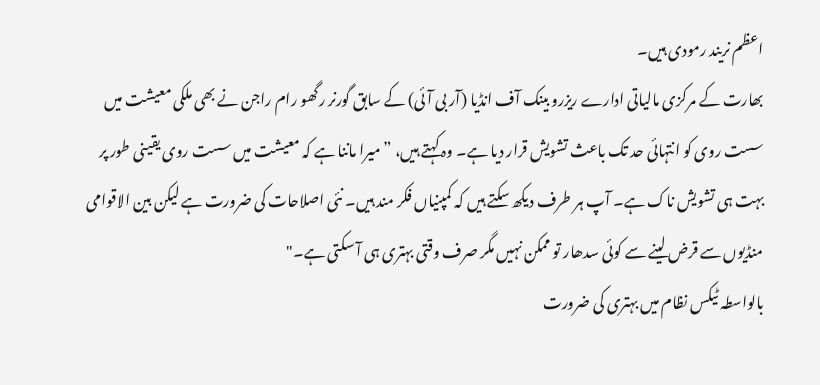اعظم نریند رمودی ہیں۔
بھارت کے مرکزی مالیاتی ادارے ریزرو بینک آف انڈیا (آر بی آئی) کے سابق گورنر رگھو رام راجن نے بھی ملکی معیشت میں سست روی کو انتہائی حد تک باعث تشویش قرار دیا ہے۔ وہ کہتے ہیں، ”میرا ماننا ہے کہ معیشت میں سست روی یقینی طور پر بہت ہی تشویش ناک ہے۔ آپ ہر طرف دیکھ سکتے ہیں کہ کمپنیاں فکر مند ہیں۔ نئی اصلاحات کی ضرورت ہے لیکن بین الاقوامی منڈیوں سے قرض لینے سے کوئی سدھار تو ممکن نہیں مگر صرف وقتی بہتری ہی آ سکتی ہے۔"
بالواسطہ ٹیکس نظام میں بہتری کی ضرورت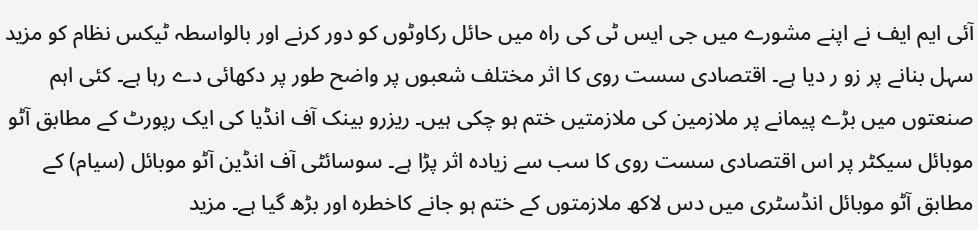آئی ایم ایف نے اپنے مشورے میں جی ایس ٹی کی راہ میں حائل رکاوٹوں کو دور کرنے اور بالواسطہ ٹیکس نظام کو مزید سہل بنانے پر زو ر دیا ہے۔ اقتصادی سست روی کا اثر مختلف شعبوں پر واضح طور پر دکھائی دے رہا ہے۔ کئی اہم صنعتوں میں بڑے پیمانے پر ملازمین کی ملازمتیں ختم ہو چکی ہیں۔ ریزرو بینک آف انڈیا کی ایک رپورٹ کے مطابق آٹو موبائل سیکٹر پر اس اقتصادی سست روی کا سب سے زیادہ اثر پڑا ہے۔ سوسائٹی آف انڈین آٹو موبائل (سیام) کے مطابق آٹو موبائل انڈسٹری میں دس لاکھ ملازمتوں کے ختم ہو جانے کاخطرہ اور بڑھ گیا ہے۔ مزید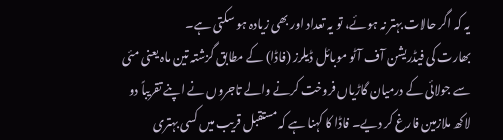یہ کہ اگر حالات بہتر نہ ہوئے، تو یہ تعداد اور بھی زیادہ ہو سکتی ہے۔
بھارت کی فیڈریشن آف آٹو موبائل ڈیلرز (فاڈا) کے مطابق گزشتہ تین ماہ یعنی مئی سے جولائی کے درمیان گاڑیاں فروخت کرنے والے تاجروں نے اپنے تقریباً دو لاکھ ملازمین فارغ کر دیے۔ فاڈا کا کہنا ہے کہ مستقبل قریب میں کسی بہتری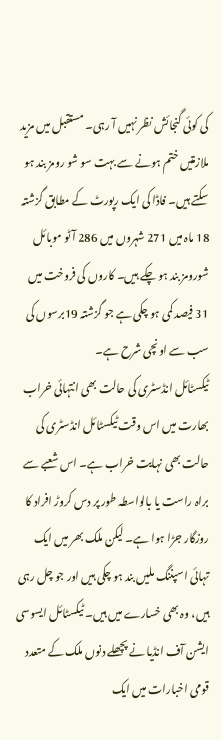کی کوئی گنجائش نظر نہیں آ رہی۔ مستقبل میں مزید ملازمتیں ختم ہونے سے بہت سو شو رومز بند ہو سکتے ہیں۔ فاڈا کی ایک رپورٹ کے مطابق گزشتہ 18 ماہ میں 271 شہروں میں 286 آٹو موبائل شورومز بند ہو چکے ہیں۔ کاروں کی فروخت میں 31 فیصد کمی ہو چکی ہے جو گزشتہ 19برسوں کی سب سے اونچی شرح ہے۔
ٹیکسٹائل انڈسٹری کی حالت بھی انتہائی خراب
بھارت میں اس وقت ٹیکسٹائل انڈسٹری کی حالت بھی نہایت خراب ہے۔ اس شعبے سے براہ راست یا بالواسطہ طور پر دس کروڑ افراد کا روزگار جڑا ہوا ہے۔ لیکن ملک بھر میں ایک تہائی اسپننگ ملیں بند ہو چکی ہیں اور جو چل رہی ہیں، وہ بھی خسارے میں ہیں۔ ٹیکسٹائل ایسوسی ایشن آف انڈیا نے پچھلے دنوں ملک کے متعدد قومی اخبارات میں ایک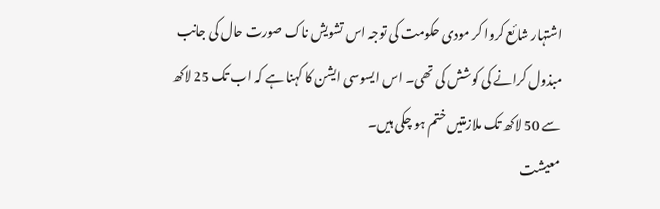اشتہار شائع کروا کر مودی حکومت کی توجہ اس تشویش ناک صورت حال کی جانب مبذول کرانے کی کوشش کی تھی۔ اس ایسوسی ایشن کا کہنا ہے کہ اب تک 25 لاکھ سے 50 لاکھ تک ملازمتیں ختم ہو چکی ہیں۔
معیشت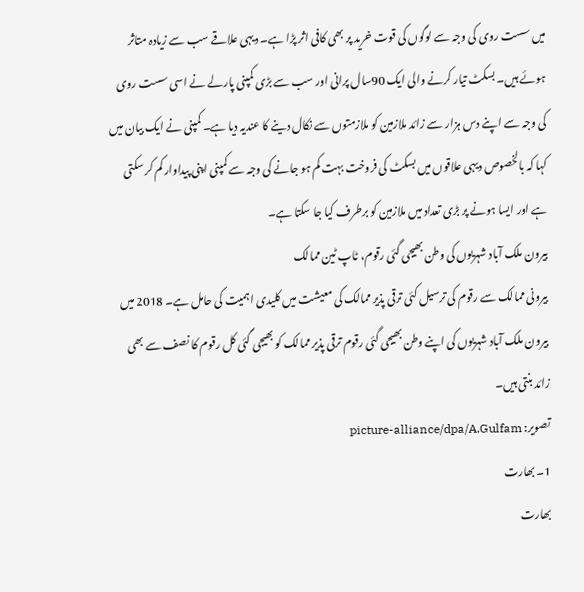میں سست روی کی وجہ سے لوگوں کی قوت خرید پر بھی کافی اثر پڑا ہے۔ دیہی علاقے سب سے زیادہ متاثر ہوئے ہیں۔ بسکٹ تیار کرنے والی ایک 90سال پرانی اور سب سے بڑی کمپنی پارلے نے اسی سست روی کی وجہ سے اپنے دس ہزار سے زائد ملازمین کو ملازمتوں سے نکال دینے کا عندیہ دیا ہے۔ کمپنی نے ایک بیان میں کہا کہ بالخصوص دیہی علاقوں میں بسکٹ کی فروخت بہت کم ہو جانے کی وجہ سے کمپنی اپنی پیداوار کم کر سکتی ہے اور ایسا ہونے پر بڑی تعداد میں ملازمین کو برطرف کیا جا سکتا ہے۔
بیرون ملک آباد شہریوں کی وطن بھیجی گئی رقوم، ٹاپ ٹین ممالک
بیرونی ممالک سے رقوم کی ترسیل کئی ترقی پذیر ممالک کی معیشت میں کلیدی اہمیت کی حامل ہے۔ 2018 میں بیرون ملک آباد شہریوں کی اپنے وطن بھیجی گئی رقوم ترقی پذیر ممالک کو بھیجی گئی کل رقوم کا نصف سے بھی زائد بنتی ہیں۔
تصویر: picture-alliance/dpa/A.Gulfam
1۔ بھارت
بھارت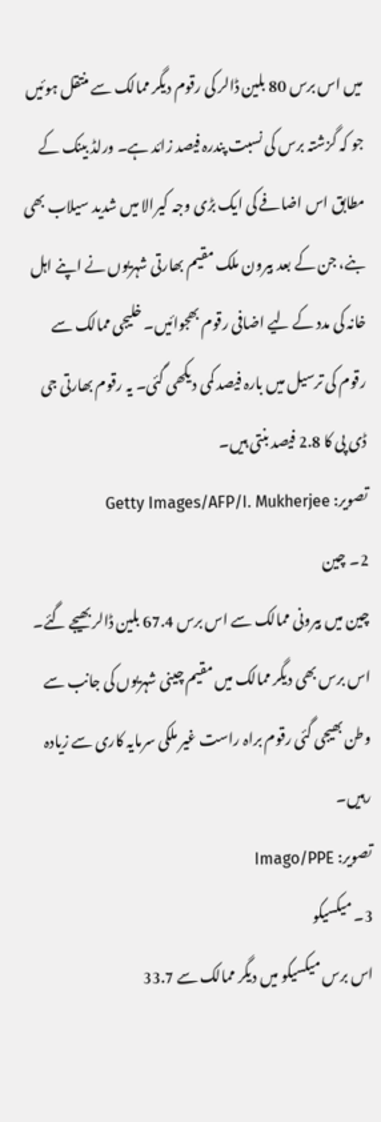میں اس برس 80 بلین ڈالر کی رقوم دیگر ممالک سے منتقل ہوئیں جو کہ گزشتہ برس کی نسبت پندرہ فیصد زائد ہے۔ ورلڈ بینک کے مطابق اس اضافے کی ایک بڑی وجہ کیرالا میں شدید سیلاب بھی بنے، جن کے بعد بیرون ملک مقیم بھارتی شہریوں نے اپنے اہل خانہ کی مدد کے لیے اضافی رقوم بھجوائیں۔ خلیجی ممالک سے رقوم کی ترسیل میں بارہ فیصد کمی دیکھی گئی۔ یہ رقوم بھارتی جی ڈی پی کا 2.8 فیصد بنتی ہیں۔
تصویر: Getty Images/AFP/I. Mukherjee
2۔ چین
چین میں بیرونی ممالک سے اس برس 67.4 بلین ڈالر بھیجے گئے۔ اس برس بھی دیگر ممالک میں مقیم چینی شہریوں کی جانب سے وطن بھیجی گئی رقوم براہ راست غیر ملکی سرمایہ کاری سے زیادہ رہیں۔
تصویر: Imago/PPE
3۔ میکسیکو
اس برس میکسیکو میں دیگر ممالک سے 33.7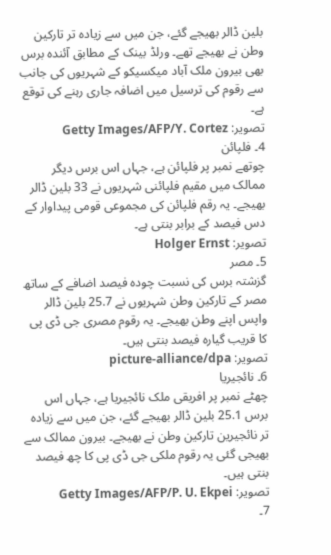بلین ڈالر بھیجے گئے، جن میں سے زیادہ تر تارکین وطن نے بھیجے تھے۔ ورلڈ بینک کے مطابق آئندہ برس بھی بیرون ملک آباد میکسیکو کے شہریوں کی جانب سے رقوم کی ترسیل میں اضافہ جاری رہنے کی توقع ہے۔
تصویر: Getty Images/AFP/Y. Cortez
4۔ فلپائن
چوتھے نمبر پر فلپائن ہے، جہاں اس برس دیگر ممالک میں مقیم فلپائنی شہریوں نے 33 بلین ڈالر بھیجے۔ یہ رقم فلپائن کی مجموعی قومی پیداوار کے دس فیصد کے برابر بنتی ہے۔
تصویر: Holger Ernst
5۔ مصر
گزشتہ برس کی نسبت چودہ فیصد اضافے کے ساتھ مصر کے تارکین وطن شہریوں نے 25.7 بلین ڈالر واپس اپنے وطن بھیجے۔ یہ رقوم مصری جی ڈی پی کا قریب گیارہ فیصد بنتی ہیں۔
تصویر: picture-alliance/dpa
6۔ نائجیریا
چھٹے نمبر پر افریقی ملک نائجیریا ہے، جہاں اس برس 25.1 بلین ڈالر بھیجے گئے، جن میں سے زیادہ تر نائجیرین تارکین وطن نے بھیجے۔ بیرون ممالک سے بھیجی گئی یہ رقوم ملکی جی ڈی پی کا چھ فیصد بنتی ہیں۔
تصویر: Getty Images/AFP/P. U. Ekpei
7۔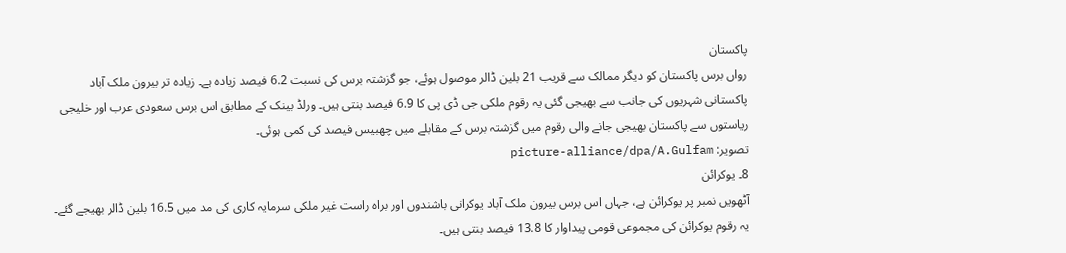پاکستان
رواں برس پاکستان کو دیگر ممالک سے قریب 21 بلین ڈالر موصول ہوئے، جو گزشتہ برس کی نسبت 6.2 فیصد زیادہ ہے۔ زیادہ تر بیرون ملک آباد پاکستانی شہریوں کی جانب سے بھیجی گئی یہ رقوم ملکی جی ڈی پی کا 6.9 فیصد بنتی ہیں۔ ورلڈ بینک کے مطابق اس برس سعودی عرب اور خلیجی ریاستوں سے پاکستان بھیجی جانے والی رقوم میں گزشتہ برس کے مقابلے میں چھبیس فیصد کی کمی ہوئی۔
تصویر: picture-alliance/dpa/A.Gulfam
8۔ یوکرائن
آٹھویں نمبر پر یوکرائن ہے، جہاں اس برس بیرون ملک آباد یوکرانی باشندوں اور براہ راست غیر ملکی سرمایہ کاری کی مد میں 16.5 بلین ڈالر بھیجے گئے۔ یہ رقوم یوکرائن کی مجموعی قومی پیداوار کا 13.8 فیصد بنتی ہیں۔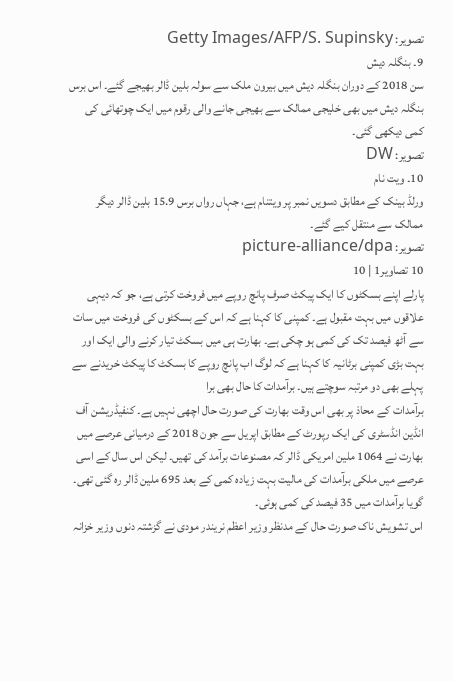تصویر: Getty Images/AFP/S. Supinsky
9۔ بنگلہ دیش
سن 2018 کے دوران بنگلہ دیش میں بیرون ملک سے سولہ بلین ڈالر بھیجے گئے۔ اس برس بنگلہ دیش میں بھی خلیجی ممالک سے بھیجی جانے والی رقوم میں ایک چوتھائی کی کمی دیکھی گئی۔
تصویر: DW
10۔ ویت نام
ورلڈ بینک کے مطابق دسویں نمبر پر ویتنام ہے، جہاں رواں برس 15.9 بلین ڈالر دیگر ممالک سے منتقل کیے گئے۔
تصویر: picture-alliance/dpa
10 تصاویر1 | 10
پارلے اپنے بسکٹوں کا ایک پیکٹ صرف پانچ روپے میں فروخت کرتی ہے، جو کہ دیہی علاقوں میں بہت مقبول ہے۔ کمپنی کا کہنا ہے کہ اس کے بسکٹوں کی فروخت میں سات سے آٹھ فیصد تک کی کمی ہو چکی ہے۔ بھارت ہی میں بسکٹ تیار کرنے والی ایک اور بہت بڑی کمپنی برٹانیہ کا کہنا ہے کہ لوگ اب پانچ روپے کا بسکٹ کا پیکٹ خریدنے سے پہلے بھی دو مرتبہ سوچتے ہیں۔ برآمدات کا حال بھی برا
برآمدات کے محاذ پر بھی اس وقت بھارت کی صورت حال اچھی نہیں ہے۔ کنفیڈریشن آف انڈین انڈسٹری کی ایک رپورٹ کے مطابق اپریل سے جون 2018 کے درمیانی عرصے میں بھارت نے 1064 ملین امریکی ڈالر کہ مصنوعات برآمد کی تھیں۔ لیکن اس سال کے اسی عرصے میں ملکی برآمدات کی مالیت بہت زیادہ کمی کے بعد 695 ملین ڈالر رہ گئی تھی۔ گویا برآمدات میں 35 فیصد کی کمی ہوئی۔
اس تشویش ناک صورت حال کے مدنظر وزیر اعظم نریندر مودی نے گزشتہ دنوں وزیر خزانہ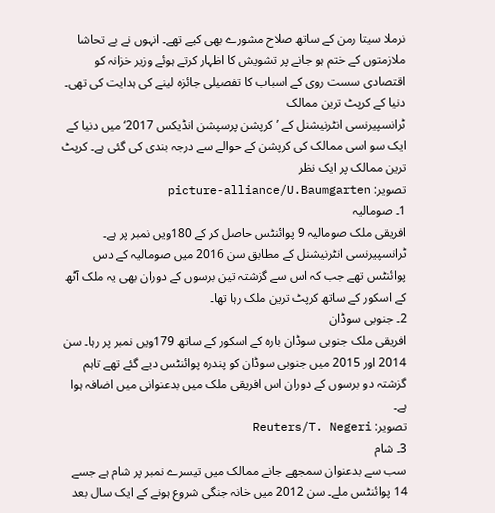نرملا سیتا رمن کے ساتھ صلاح مشورے بھی کیے تھے۔ انہوں نے بے تحاشا ملازمتوں کے ختم ہو جانے پر تشویش کا اظہار کرتے ہوئے وزیر خزانہ کو اقتصادی سست روی کے اسباب کا تفصیلی جائزہ لینے کی ہدایت کی تھی۔
دنیا کے کرپٹ ترین ممالک
ٹرانسپیرنسی انٹرنیشنل کے ’کرپشن پرسپشن انڈیکس 2017‘ میں دنیا کے ایک سو اسی ممالک کی کرپشن کے حوالے سے درجہ بندی کی گئی ہے۔ کرپٹ ترین ممالک پر ایک نظر
تصویر: picture-alliance/U.Baumgarten
1۔ صومالیہ
افریقی ملک صومالیہ 9 پوائنٹس حاصل کر کے 180ویں نمبر پر ہے۔ ٹرانسپیرنسی انٹرنیشنل کے مطابق سن 2016 میں صومالیہ کے دس پوائنٹس تھے جب کہ اس سے گزشتہ تین برسوں کے دوران بھی یہ ملک آٹھ کے اسکور کے ساتھ کرپٹ ترین ملک رہا تھا۔
2۔ جنوبی سوڈان
افریقی ملک جنوبی سوڈان بارہ کے اسکور کے ساتھ 179ویں نمبر پر رہا۔ سن 2014 اور 2015 میں جنوبی سوڈان کو پندرہ پوائنٹس دیے گئے تھے تاہم گزشتہ دو برسوں کے دوران اس افریقی ملک میں بدعنوانی میں اضافہ ہوا ہے۔
تصویر: Reuters/T. Negeri
3۔ شام
سب سے بدعنوان سمجھے جانے ممالک میں تیسرے نمبر پر شام ہے جسے 14 پوائنٹس ملے۔ سن 2012 میں خانہ جنگی شروع ہونے کے ایک سال بعد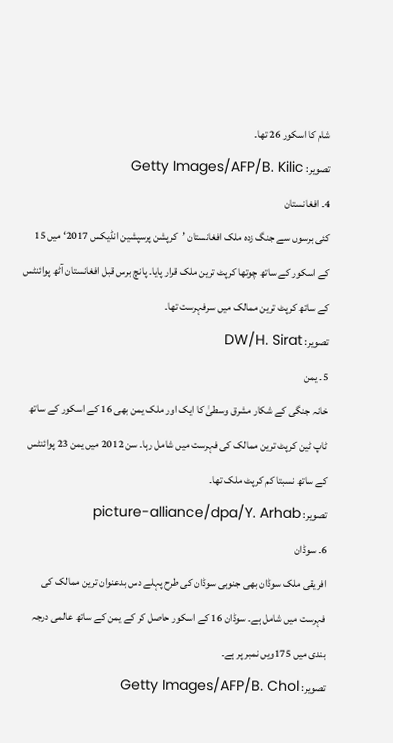شام کا اسکور 26 تھا۔
تصویر: Getty Images/AFP/B. Kilic
4۔ افغانستان
کئی برسوں سے جنگ زدہ ملک افغانستان ’کرپشن پرسپشین انڈیکس 2017‘ میں 15 کے اسکور کے ساتھ چوتھا کرپٹ ترین ملک قرار پایا۔ پانچ برس قبل افغانستان آٹھ پوائنٹس کے ساتھ کرپٹ ترین ممالک میں سرفہرست تھا۔
تصویر: DW/H. Sirat
5۔ یمن
خانہ جنگی کے شکار مشرق وسطیٰ کا ایک اور ملک یمن بھی 16 کے اسکور کے ساتھ ٹاپ ٹین کرپٹ ترین ممالک کی فہرست میں شامل رہا۔ سن 2012 میں یمن 23 پوائنٹس کے ساتھ نسبتا کم کرپٹ ملک تھا۔
تصویر: picture-alliance/dpa/Y. Arhab
6۔ سوڈان
افریقی ملک سوڈان بھی جنوبی سوڈان کی طرح پہلے دس بدعنوان ترین ممالک کی فہرست میں شامل ہے۔ سوڈان 16 کے اسکور حاصل کر کے یمن کے ساتھ عالمی درجہ بندی میں 175ویں نمبر پر ہے۔
تصویر: Getty Images/AFP/B. Chol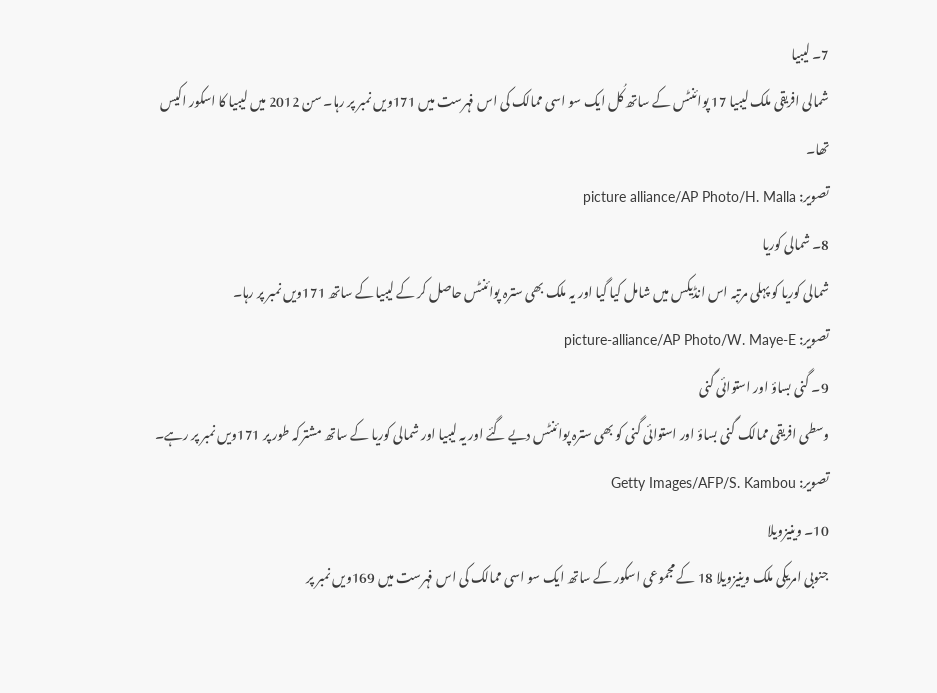7۔ لیبیا
شمالی افریقی ملک لیبیا 17 پوائنٹس کے ساتھ کُل ایک سو اسی ممالک کی اس فہرست میں 171ویں نمبر پر رہا۔ سن 2012 میں لیبیا کا اسکور اکیس تھا۔
تصویر: picture alliance/AP Photo/H. Malla
8۔ شمالی کوریا
شمالی کوریا کو پہلی مرتبہ اس انڈیکس میں شامل کیا گیا اور یہ ملک بھی سترہ پوائنٹس حاصل کر کے لیبیا کے ساتھ 171ویں نمبر پر رہا۔
تصویر: picture-alliance/AP Photo/W. Maye-E
9۔ گنی بساؤ اور استوائی گنی
وسطی افریقی ممالک گنی بساؤ اور استوائی گنی کو بھی سترہ پوائنٹس دیے گئے اور یہ لیبیا اور شمالی کوریا کے ساتھ مشترکہ طور پر 171ویں نمبر پر رہے۔
تصویر: Getty Images/AFP/S. Kambou
10۔ وینیزویلا
جنوبی امریکی ملک وینیزویلا 18 کے مجموعی اسکور کے ساتھ ایک سو اسی ممالک کی اس فہرست میں 169ویں نمبر پر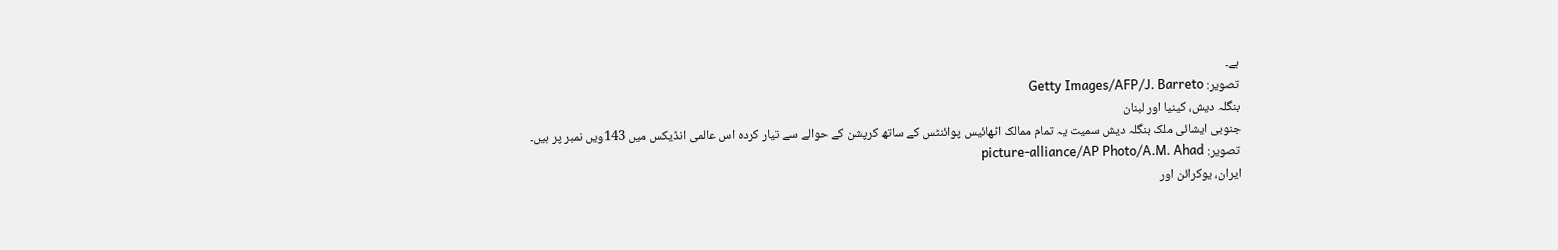ہے۔
تصویر: Getty Images/AFP/J. Barreto
بنگلہ دیش، کینیا اور لبنان
جنوبی ایشائی ملک بنگلہ دیش سمیت یہ تمام ممالک اٹھائیس پوائنٹس کے ساتھ کرپشن کے حوالے سے تیار کردہ اس عالمی انڈیکس میں 143ویں نمبر پر ہیں۔
تصویر: picture-alliance/AP Photo/A.M. Ahad
ایران، یوکرائن اور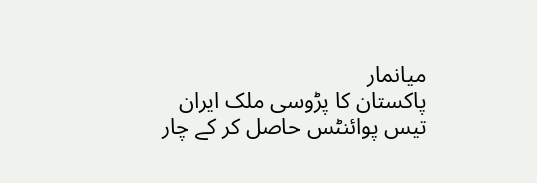میانمار
پاکستان کا پڑوسی ملک ایران تیس پوائنٹس حاصل کر کے چار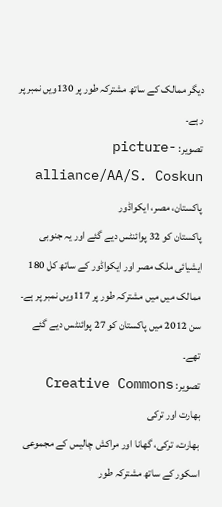دیگر ممالک کے ساتھ مشترکہ طور پر 130ویں نمبر پر رہے۔
تصویر: picture-alliance/AA/S. Coskun
پاکستان، مصر، ایکواڈور
پاکستان کو 32 پوائنٹس دیے گئے اور یہ جنوبی ایشیائی ملک مصر اور ایکواڈور کے ساتھ کل 180 ممالک میں میں مشترکہ طور پر 117ویں نمبر پر ہے۔ سن 2012 میں پاکستان کو 27 پوائنٹس دیے گئے تھے۔
تصویر: Creative Commons
بھارت اور ترکی
بھارت، ترکی، گھانا اور مراکش چالیس کے مجموعی اسکور کے ساتھ مشترکہ طور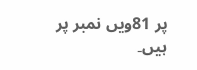پر 81ویں نمبر پر ہیں۔